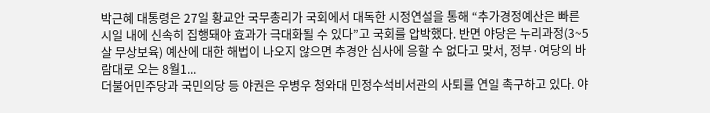박근혜 대통령은 27일 황교안 국무총리가 국회에서 대독한 시정연설을 통해 “추가경정예산은 빠른 시일 내에 신속히 집행돼야 효과가 극대화될 수 있다”고 국회를 압박했다. 반면 야당은 누리과정(3~5살 무상보육) 예산에 대한 해법이 나오지 않으면 추경안 심사에 응할 수 없다고 맞서, 정부·여당의 바람대로 오는 8월1...
더불어민주당과 국민의당 등 야권은 우병우 청와대 민정수석비서관의 사퇴를 연일 촉구하고 있다. 야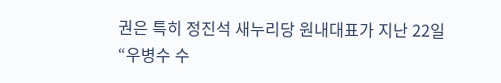권은 특히 정진석 새누리당 원내대표가 지난 22일 “우병수 수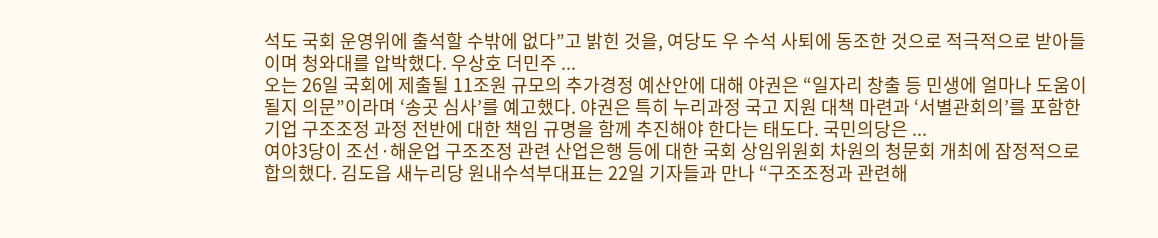석도 국회 운영위에 출석할 수밖에 없다”고 밝힌 것을, 여당도 우 수석 사퇴에 동조한 것으로 적극적으로 받아들이며 청와대를 압박했다. 우상호 더민주 ...
오는 26일 국회에 제출될 11조원 규모의 추가경정 예산안에 대해 야권은 “일자리 창출 등 민생에 얼마나 도움이 될지 의문”이라며 ‘송곳 심사’를 예고했다. 야권은 특히 누리과정 국고 지원 대책 마련과 ‘서별관회의’를 포함한 기업 구조조정 과정 전반에 대한 책임 규명을 함께 추진해야 한다는 태도다. 국민의당은 ...
여야3당이 조선·해운업 구조조정 관련 산업은행 등에 대한 국회 상임위원회 차원의 청문회 개최에 잠정적으로 합의했다. 김도읍 새누리당 원내수석부대표는 22일 기자들과 만나 “구조조정과 관련해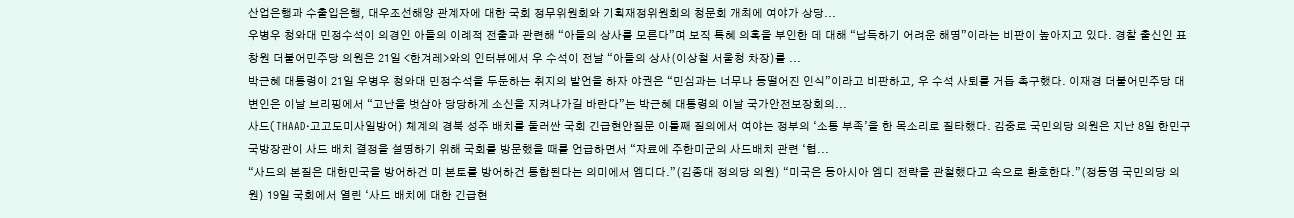산업은행과 수출입은행, 대우조선해양 관계자에 대한 국회 정무위원회와 기획재정위원회의 청문회 개최에 여야가 상당...
우병우 청와대 민정수석이 의경인 아들의 이례적 전출과 관련해 “아들의 상사를 모른다”며 보직 특혜 의혹을 부인한 데 대해 “납득하기 어려운 해명”이라는 비판이 높아지고 있다. 경찰 출신인 표창원 더불어민주당 의원은 21일 <한겨레>와의 인터뷰에서 우 수석이 전날 “아들의 상사(이상철 서울청 차장)를 ...
박근혜 대통령이 21일 우병우 청와대 민정수석을 두둔하는 취지의 발언을 하자 야권은 “민심과는 너무나 동떨어진 인식”이라고 비판하고, 우 수석 사퇴를 거듭 촉구했다. 이재경 더불어민주당 대변인은 이날 브리핑에서 “고난을 벗삼아 당당하게 소신을 지켜나가길 바란다”는 박근혜 대통령의 이날 국가안전보장회의...
사드(THAAD·고고도미사일방어) 체계의 경북 성주 배치를 둘러싼 국회 긴급현안질문 이틀째 질의에서 여야는 정부의 ‘소통 부족’을 한 목소리로 질타했다. 김중로 국민의당 의원은 지난 8일 한민구 국방장관이 사드 배치 결정을 설명하기 위해 국회를 방문했을 때를 언급하면서 “자료에 주한미군의 사드배치 관련 ‘협...
“사드의 본질은 대한민국을 방어하건 미 본토를 방어하건 통합된다는 의미에서 엠디다.”(김종대 정의당 의원) “미국은 동아시아 엠디 전략을 관철했다고 속으로 환호한다.”(정동영 국민의당 의원) 19일 국회에서 열린 ‘사드 배치에 대한 긴급현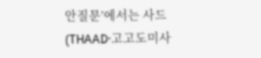안질문’에서는 사드(THAAD·고고도미사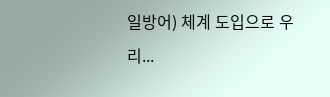일방어) 체계 도입으로 우리...